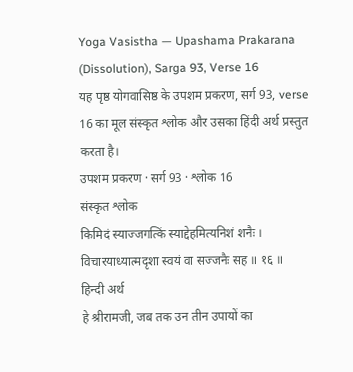Yoga Vasistha — Upashama Prakarana (Dissolution), Sarga 93, Verse 16
यह पृष्ठ योगवासिष्ठ के उपशम प्रकरण, सर्ग 93, verse 16 का मूल संस्कृत श्लोक और उसका हिंदी अर्थ प्रस्तुत करता है।
उपशम प्रकरण · सर्ग 93 · श्लोक 16
संस्कृत श्लोक
किमिदं स्याज्जगत्किं स्याद्देहमित्यनिशं शनैः ।
विचारयाध्यात्मदृशा स्वयं वा सज्जनैः सह ॥ १६ ॥
हिन्दी अर्थ
हे श्रीरामजी, जब तक उन तीन उपायों का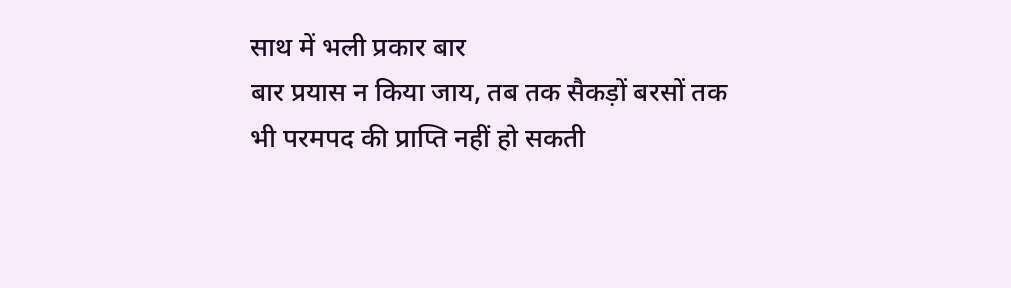साथ में भली प्रकार बार
बार प्रयास न किया जाय, तब तक सैकड़ों बरसों तक भी परमपद की प्राप्ति नहीं हो सकती